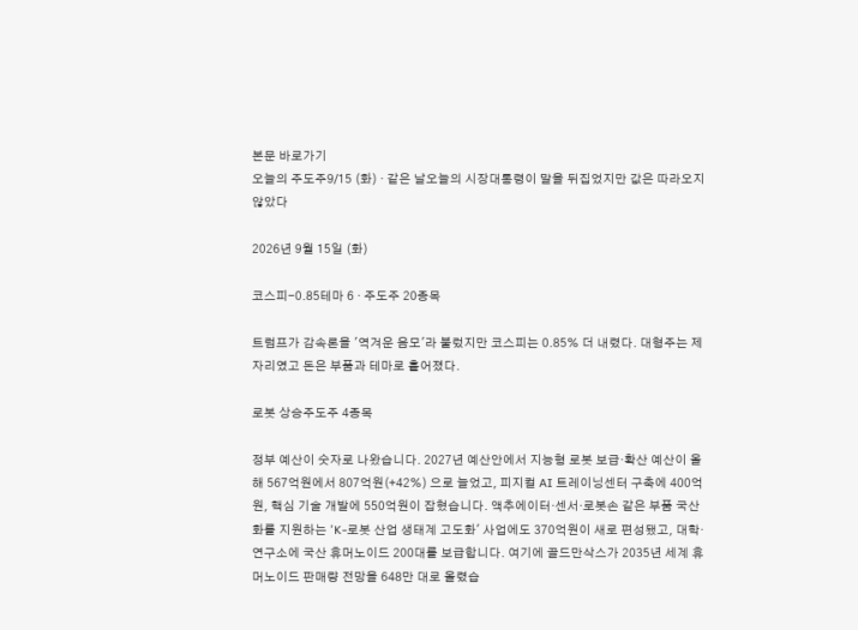본문 바로가기
오늘의 주도주9/15 (화) · 같은 날오늘의 시장대통령이 말을 뒤집었지만 값은 따라오지 않았다

2026년 9월 15일 (화)

코스피-0.85테마 6 · 주도주 20종목

트럼프가 감속론을 '역겨운 음모'라 불렀지만 코스피는 0.85% 더 내렸다. 대형주는 제자리였고 돈은 부품과 테마로 흩어졌다.

로봇 상승주도주 4종목

정부 예산이 숫자로 나왔습니다. 2027년 예산안에서 지능형 로봇 보급·확산 예산이 올해 567억원에서 807억원(+42%) 으로 늘었고, 피지컬 AI 트레이닝센터 구축에 400억원, 핵심 기술 개발에 550억원이 잡혔습니다. 액추에이터·센서·로봇손 같은 부품 국산화를 지원하는 'K-로봇 산업 생태계 고도화' 사업에도 370억원이 새로 편성됐고, 대학·연구소에 국산 휴머노이드 200대를 보급합니다. 여기에 골드만삭스가 2035년 세계 휴머노이드 판매량 전망을 648만 대로 올렸습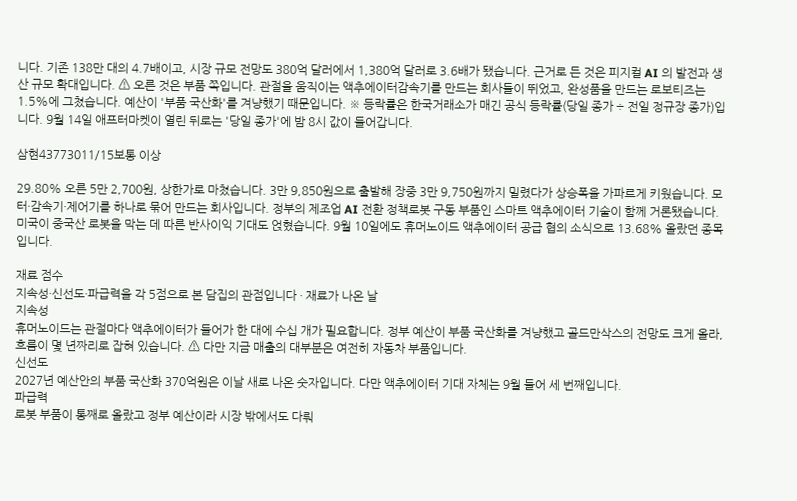니다. 기존 138만 대의 4.7배이고, 시장 규모 전망도 380억 달러에서 1,380억 달러로 3.6배가 됐습니다. 근거로 든 것은 피지컬 AI 의 발전과 생산 규모 확대입니다. ⚠ 오른 것은 부품 쪽입니다. 관절을 움직이는 액추에이터감속기를 만드는 회사들이 뛰었고, 완성품을 만드는 로보티즈는 1.5%에 그쳤습니다. 예산이 '부품 국산화'를 겨냥했기 때문입니다. ※ 등락률은 한국거래소가 매긴 공식 등락률(당일 종가 ÷ 전일 정규장 종가)입니다. 9월 14일 애프터마켓이 열린 뒤로는 '당일 종가'에 밤 8시 값이 들어갑니다.

삼현43773011/15보통 이상

29.80% 오른 5만 2,700원, 상한가로 마쳤습니다. 3만 9,850원으로 출발해 장중 3만 9,750원까지 밀렸다가 상승폭을 가파르게 키웠습니다. 모터·감속기·제어기를 하나로 묶어 만드는 회사입니다. 정부의 제조업 AI 전환 정책로봇 구동 부품인 스마트 액추에이터 기술이 함께 거론됐습니다. 미국이 중국산 로봇을 막는 데 따른 반사이익 기대도 얹혔습니다. 9월 10일에도 휴머노이드 액추에이터 공급 협의 소식으로 13.68% 올랐던 종목입니다.

재료 점수
지속성·신선도·파급력을 각 5점으로 본 담집의 관점입니다 · 재료가 나온 날
지속성
휴머노이드는 관절마다 액추에이터가 들어가 한 대에 수십 개가 필요합니다. 정부 예산이 부품 국산화를 겨냥했고 골드만삭스의 전망도 크게 올라, 흐름이 몇 년짜리로 잡혀 있습니다. ⚠ 다만 지금 매출의 대부분은 여전히 자동차 부품입니다.
신선도
2027년 예산안의 부품 국산화 370억원은 이날 새로 나온 숫자입니다. 다만 액추에이터 기대 자체는 9월 들어 세 번째입니다.
파급력
로봇 부품이 통째로 올랐고 정부 예산이라 시장 밖에서도 다뤄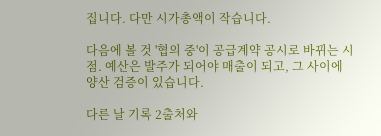집니다. 다만 시가총액이 작습니다.

다음에 볼 것 '협의 중'이 공급계약 공시로 바뀌는 시점. 예산은 발주가 되어야 매출이 되고, 그 사이에 양산 검증이 있습니다.

다른 날 기록 2출처와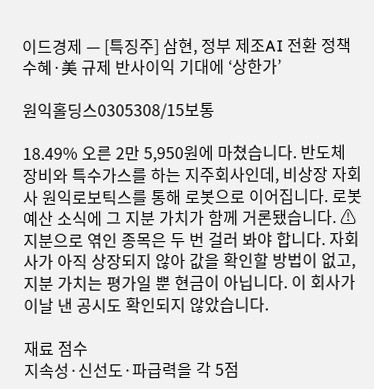이드경제 — [특징주] 삼현, 정부 제조AI 전환 정책 수혜·美 규제 반사이익 기대에 ‘상한가’

원익홀딩스0305308/15보통

18.49% 오른 2만 5,950원에 마쳤습니다. 반도체 장비와 특수가스를 하는 지주회사인데, 비상장 자회사 원익로보틱스를 통해 로봇으로 이어집니다. 로봇 예산 소식에 그 지분 가치가 함께 거론됐습니다. ⚠ 지분으로 엮인 종목은 두 번 걸러 봐야 합니다. 자회사가 아직 상장되지 않아 값을 확인할 방법이 없고, 지분 가치는 평가일 뿐 현금이 아닙니다. 이 회사가 이날 낸 공시도 확인되지 않았습니다.

재료 점수
지속성·신선도·파급력을 각 5점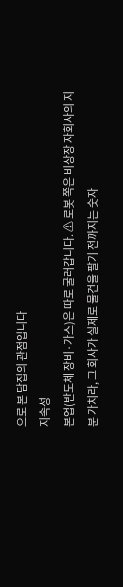으로 본 담집의 관점입니다
지속성
본업(반도체 장비·가스)은 따로 굴러갑니다. ⚠ 로봇 쪽은 비상장 자회사의 지분 가치라, 그 회사가 실제로 물건을 팔기 전까지는 숫자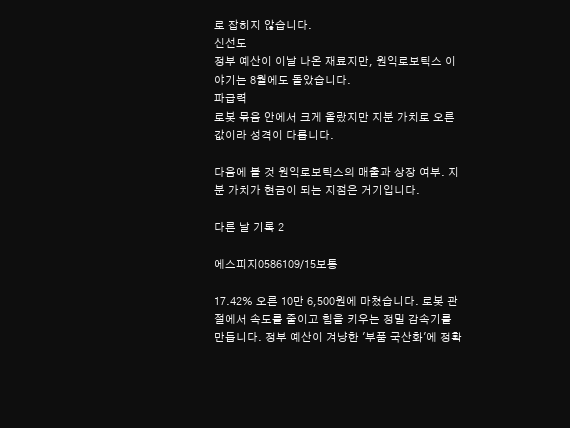로 잡히지 않습니다.
신선도
정부 예산이 이날 나온 재료지만, 원익로보틱스 이야기는 8월에도 돌았습니다.
파급력
로봇 묶음 안에서 크게 올랐지만 지분 가치로 오른 값이라 성격이 다릅니다.

다음에 볼 것 원익로보틱스의 매출과 상장 여부. 지분 가치가 현금이 되는 지점은 거기입니다.

다른 날 기록 2

에스피지0586109/15보통

17.42% 오른 10만 6,500원에 마쳤습니다. 로봇 관절에서 속도를 줄이고 힘을 키우는 정밀 감속기를 만듭니다. 정부 예산이 겨냥한 '부품 국산화'에 정확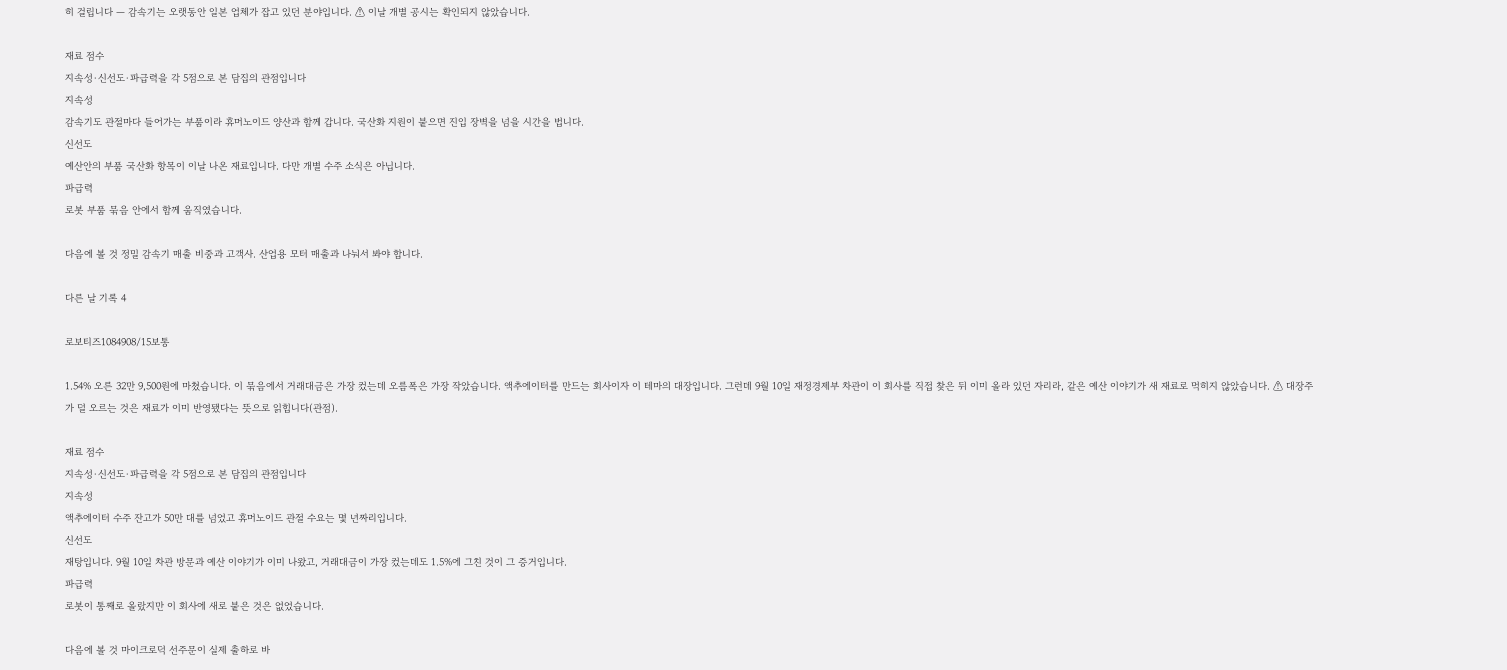히 걸립니다 — 감속기는 오랫동안 일본 업체가 잡고 있던 분야입니다. ⚠ 이날 개별 공시는 확인되지 않았습니다.

재료 점수
지속성·신선도·파급력을 각 5점으로 본 담집의 관점입니다
지속성
감속기도 관절마다 들어가는 부품이라 휴머노이드 양산과 함께 갑니다. 국산화 지원이 붙으면 진입 장벽을 넘을 시간을 법니다.
신선도
예산안의 부품 국산화 항목이 이날 나온 재료입니다. 다만 개별 수주 소식은 아닙니다.
파급력
로봇 부품 묶음 안에서 함께 움직였습니다.

다음에 볼 것 정밀 감속기 매출 비중과 고객사. 산업용 모터 매출과 나눠서 봐야 합니다.

다른 날 기록 4

로보티즈1084908/15보통

1.54% 오른 32만 9,500원에 마쳤습니다. 이 묶음에서 거래대금은 가장 컸는데 오름폭은 가장 작았습니다. 액추에이터를 만드는 회사이자 이 테마의 대장입니다. 그런데 9월 10일 재정경제부 차관이 이 회사를 직접 찾은 뒤 이미 올라 있던 자리라, 같은 예산 이야기가 새 재료로 먹히지 않았습니다. ⚠ 대장주가 덜 오르는 것은 재료가 이미 반영됐다는 뜻으로 읽힙니다(관점).

재료 점수
지속성·신선도·파급력을 각 5점으로 본 담집의 관점입니다
지속성
액추에이터 수주 잔고가 50만 대를 넘었고 휴머노이드 관절 수요는 몇 년짜리입니다.
신선도
재탕입니다. 9월 10일 차관 방문과 예산 이야기가 이미 나왔고, 거래대금이 가장 컸는데도 1.5%에 그친 것이 그 증거입니다.
파급력
로봇이 통째로 올랐지만 이 회사에 새로 붙은 것은 없었습니다.

다음에 볼 것 마이크로덕 선주문이 실제 출하로 바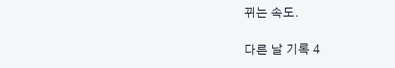뀌는 속도.

다른 날 기록 4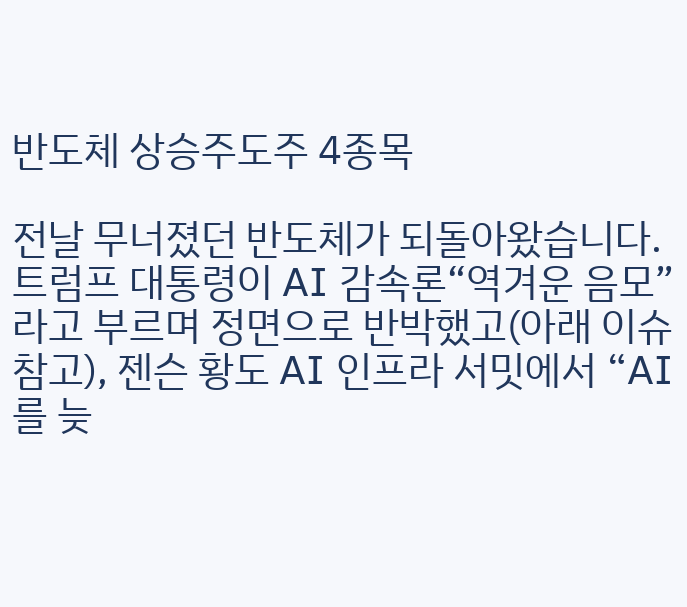반도체 상승주도주 4종목

전날 무너졌던 반도체가 되돌아왔습니다. 트럼프 대통령이 AI 감속론“역겨운 음모”라고 부르며 정면으로 반박했고(아래 이슈 참고), 젠슨 황도 AI 인프라 서밋에서 “AI 를 늦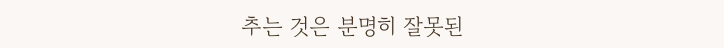추는 것은 분명히 잘못된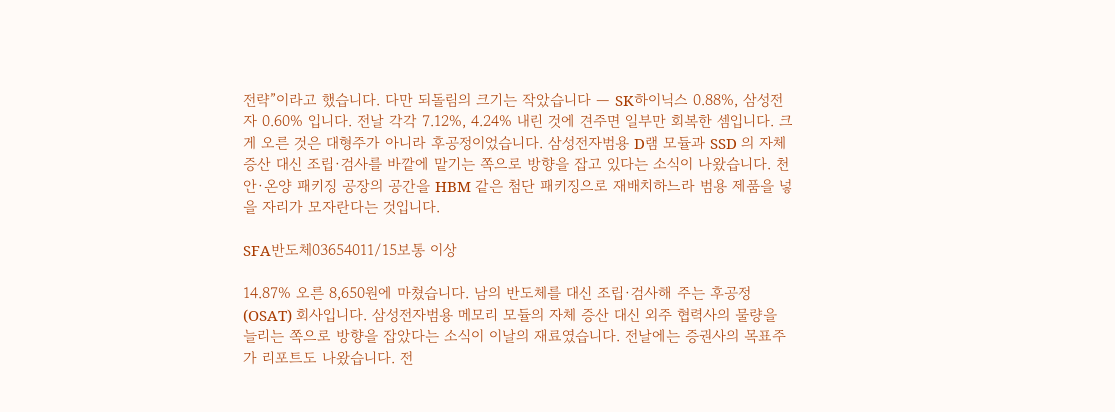전략”이라고 했습니다. 다만 되돌림의 크기는 작았습니다 — SK하이닉스 0.88%, 삼성전자 0.60% 입니다. 전날 각각 7.12%, 4.24% 내린 것에 견주면 일부만 회복한 셈입니다. 크게 오른 것은 대형주가 아니라 후공정이었습니다. 삼성전자범용 D램 모듈과 SSD 의 자체 증산 대신 조립·검사를 바깥에 맡기는 쪽으로 방향을 잡고 있다는 소식이 나왔습니다. 천안·온양 패키징 공장의 공간을 HBM 같은 첨단 패키징으로 재배치하느라 범용 제품을 넣을 자리가 모자란다는 것입니다.

SFA반도체03654011/15보통 이상

14.87% 오른 8,650원에 마쳤습니다. 남의 반도체를 대신 조립·검사해 주는 후공정(OSAT) 회사입니다. 삼성전자범용 메모리 모듈의 자체 증산 대신 외주 협력사의 물량을 늘리는 쪽으로 방향을 잡았다는 소식이 이날의 재료였습니다. 전날에는 증권사의 목표주가 리포트도 나왔습니다. 전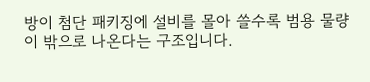방이 첨단 패키징에 설비를 몰아 쓸수록 범용 물량이 밖으로 나온다는 구조입니다.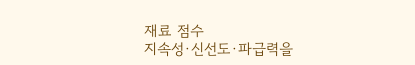재료 점수
지속성·신선도·파급력을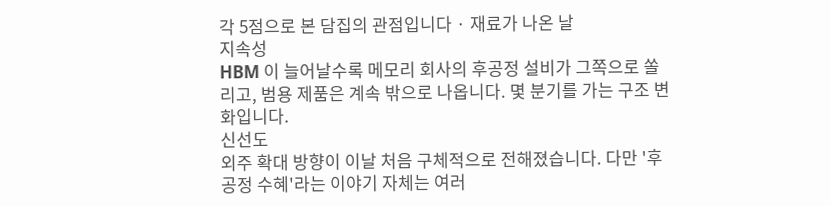각 5점으로 본 담집의 관점입니다 · 재료가 나온 날
지속성
HBM 이 늘어날수록 메모리 회사의 후공정 설비가 그쪽으로 쏠리고, 범용 제품은 계속 밖으로 나옵니다. 몇 분기를 가는 구조 변화입니다.
신선도
외주 확대 방향이 이날 처음 구체적으로 전해졌습니다. 다만 '후공정 수혜'라는 이야기 자체는 여러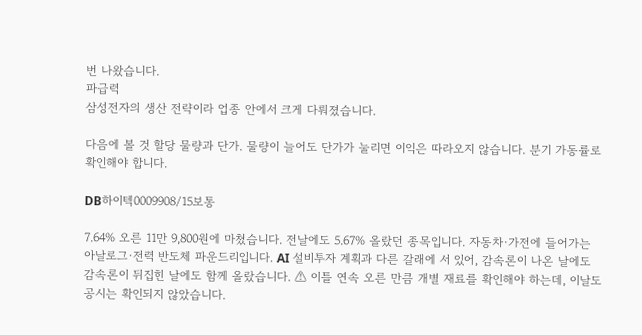번 나왔습니다.
파급력
삼성전자의 생산 전략이라 업종 안에서 크게 다뤄졌습니다.

다음에 볼 것 할당 물량과 단가. 물량이 늘어도 단가가 눌리면 이익은 따라오지 않습니다. 분기 가동률로 확인해야 합니다.

DB하이텍0009908/15보통

7.64% 오른 11만 9,800원에 마쳤습니다. 전날에도 5.67% 올랐던 종목입니다. 자동차·가전에 들어가는 아날로그·전력 반도체 파운드리입니다. AI 설비투자 계획과 다른 갈래에 서 있어, 감속론이 나온 날에도 감속론이 뒤집힌 날에도 함께 올랐습니다. ⚠ 이틀 연속 오른 만큼 개별 재료를 확인해야 하는데, 이날도 공시는 확인되지 않았습니다.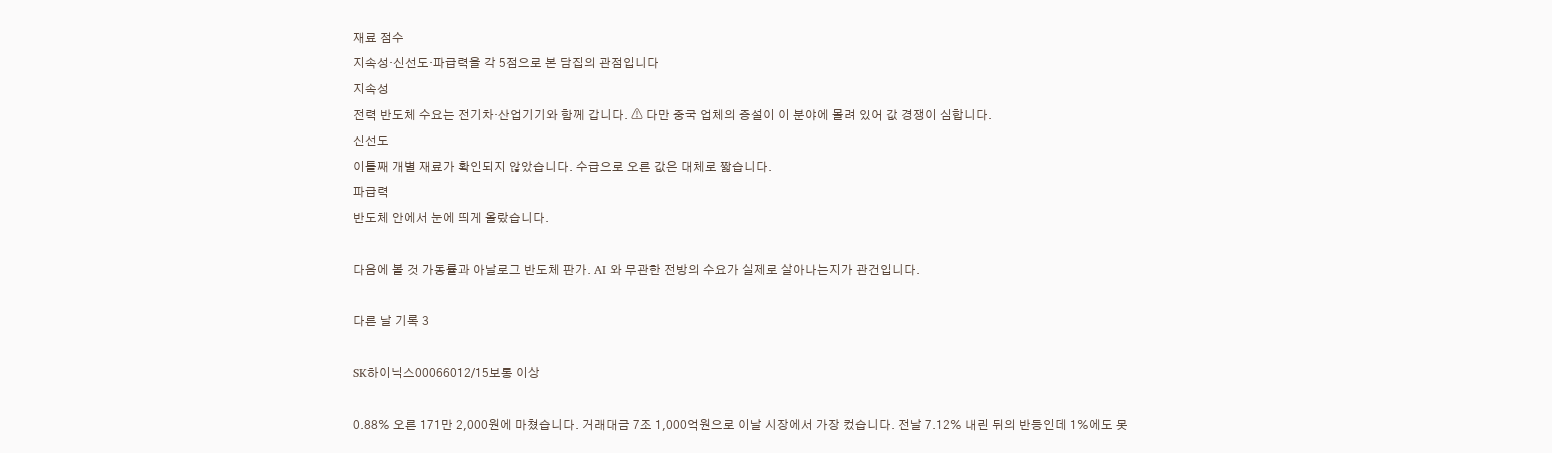재료 점수
지속성·신선도·파급력을 각 5점으로 본 담집의 관점입니다
지속성
전력 반도체 수요는 전기차·산업기기와 함께 갑니다. ⚠ 다만 중국 업체의 증설이 이 분야에 몰려 있어 값 경쟁이 심합니다.
신선도
이틀째 개별 재료가 확인되지 않았습니다. 수급으로 오른 값은 대체로 짧습니다.
파급력
반도체 안에서 눈에 띄게 올랐습니다.

다음에 볼 것 가동률과 아날로그 반도체 판가. AI 와 무관한 전방의 수요가 실제로 살아나는지가 관건입니다.

다른 날 기록 3

SK하이닉스00066012/15보통 이상

0.88% 오른 171만 2,000원에 마쳤습니다. 거래대금 7조 1,000억원으로 이날 시장에서 가장 컸습니다. 전날 7.12% 내린 뒤의 반등인데 1%에도 못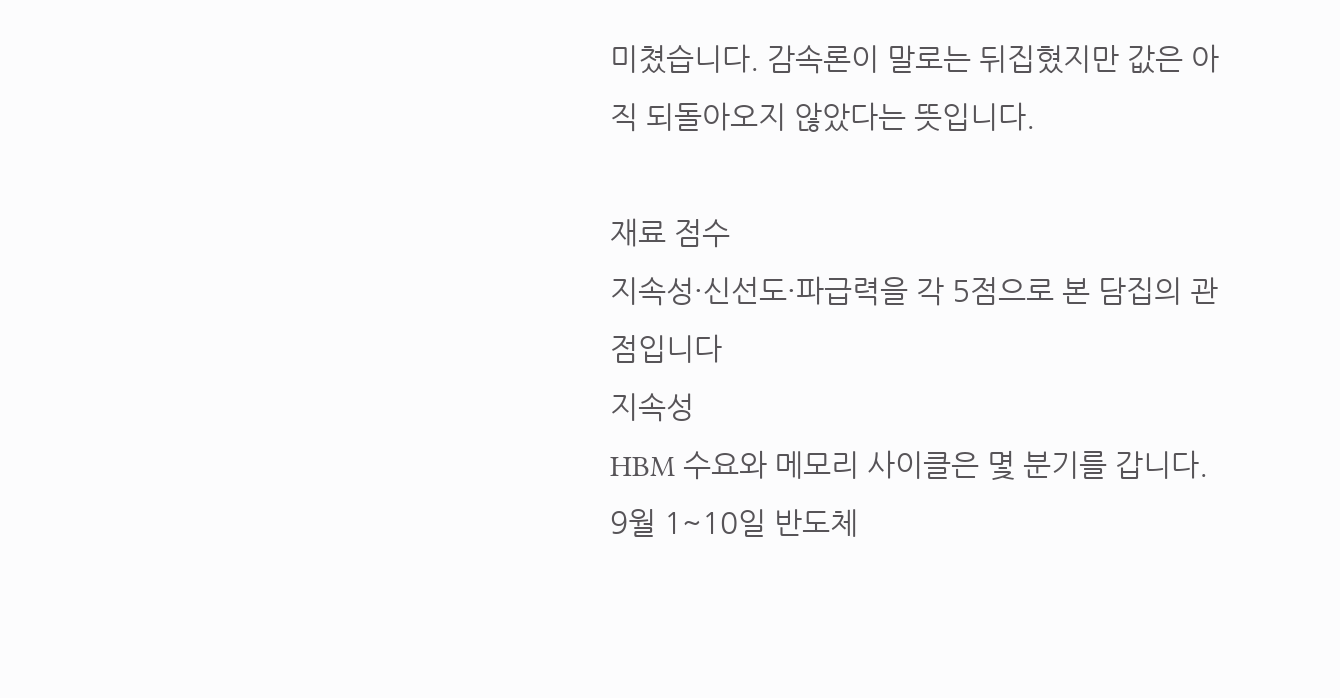미쳤습니다. 감속론이 말로는 뒤집혔지만 값은 아직 되돌아오지 않았다는 뜻입니다.

재료 점수
지속성·신선도·파급력을 각 5점으로 본 담집의 관점입니다
지속성
HBM 수요와 메모리 사이클은 몇 분기를 갑니다. 9월 1~10일 반도체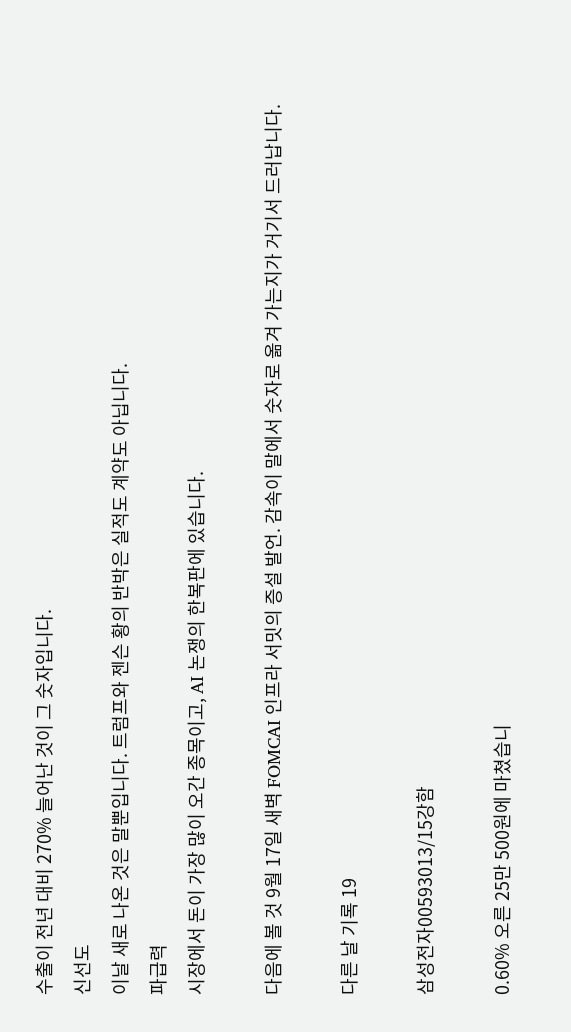수출이 전년 대비 270% 늘어난 것이 그 숫자입니다.
신선도
이날 새로 나온 것은 말뿐입니다. 트럼프와 젠슨 황의 반박은 실적도 계약도 아닙니다.
파급력
시장에서 돈이 가장 많이 오간 종목이고, AI 논쟁의 한복판에 있습니다.

다음에 볼 것 9월 17일 새벽 FOMCAI 인프라 서밋의 증설 발언. 감속이 말에서 숫자로 옮겨 가는지가 거기서 드러납니다.

다른 날 기록 19

삼성전자00593013/15강함

0.60% 오른 25만 500원에 마쳤습니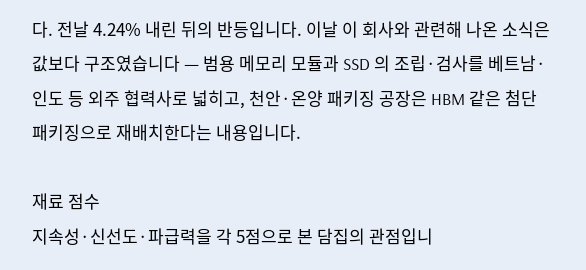다. 전날 4.24% 내린 뒤의 반등입니다. 이날 이 회사와 관련해 나온 소식은 값보다 구조였습니다 — 범용 메모리 모듈과 SSD 의 조립·검사를 베트남·인도 등 외주 협력사로 넓히고, 천안·온양 패키징 공장은 HBM 같은 첨단 패키징으로 재배치한다는 내용입니다.

재료 점수
지속성·신선도·파급력을 각 5점으로 본 담집의 관점입니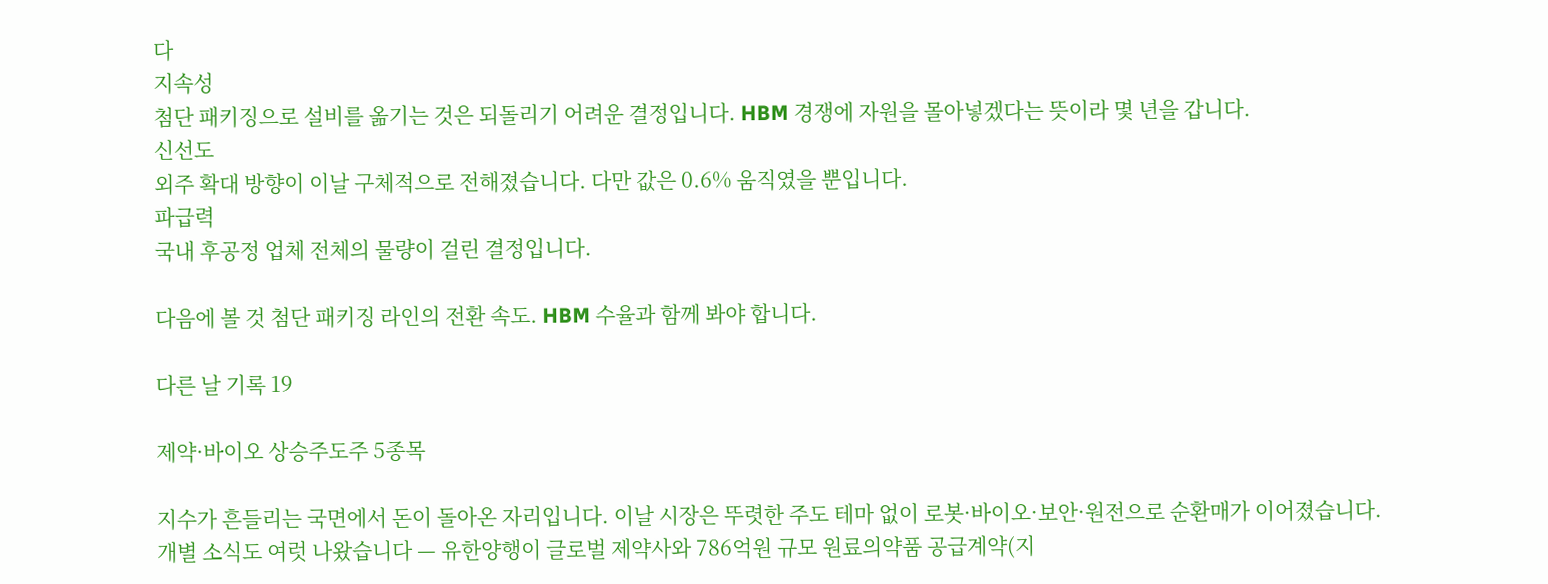다
지속성
첨단 패키징으로 설비를 옮기는 것은 되돌리기 어려운 결정입니다. HBM 경쟁에 자원을 몰아넣겠다는 뜻이라 몇 년을 갑니다.
신선도
외주 확대 방향이 이날 구체적으로 전해졌습니다. 다만 값은 0.6% 움직였을 뿐입니다.
파급력
국내 후공정 업체 전체의 물량이 걸린 결정입니다.

다음에 볼 것 첨단 패키징 라인의 전환 속도. HBM 수율과 함께 봐야 합니다.

다른 날 기록 19

제약·바이오 상승주도주 5종목

지수가 흔들리는 국면에서 돈이 돌아온 자리입니다. 이날 시장은 뚜렷한 주도 테마 없이 로봇·바이오·보안·원전으로 순환매가 이어졌습니다. 개별 소식도 여럿 나왔습니다 — 유한양행이 글로벌 제약사와 786억원 규모 원료의약품 공급계약(지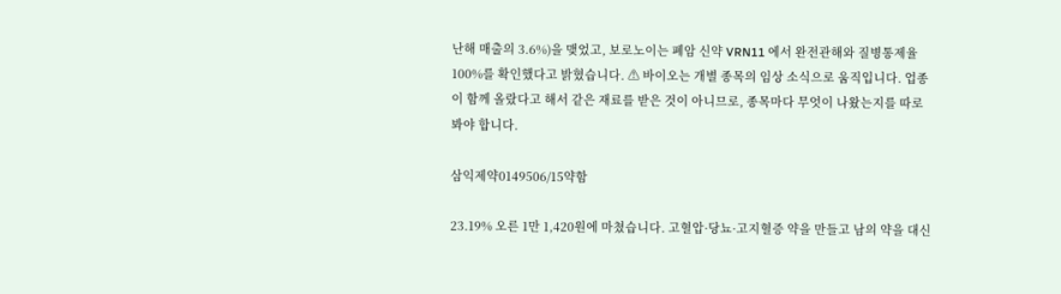난해 매출의 3.6%)을 맺었고, 보로노이는 폐암 신약 VRN11 에서 완전관해와 질병통제율 100%를 확인했다고 밝혔습니다. ⚠ 바이오는 개별 종목의 임상 소식으로 움직입니다. 업종이 함께 올랐다고 해서 같은 재료를 받은 것이 아니므로, 종목마다 무엇이 나왔는지를 따로 봐야 합니다.

삼익제약0149506/15약함

23.19% 오른 1만 1,420원에 마쳤습니다. 고혈압·당뇨·고지혈증 약을 만들고 남의 약을 대신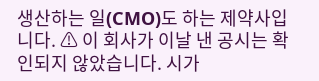생산하는 일(CMO)도 하는 제약사입니다. ⚠ 이 회사가 이날 낸 공시는 확인되지 않았습니다. 시가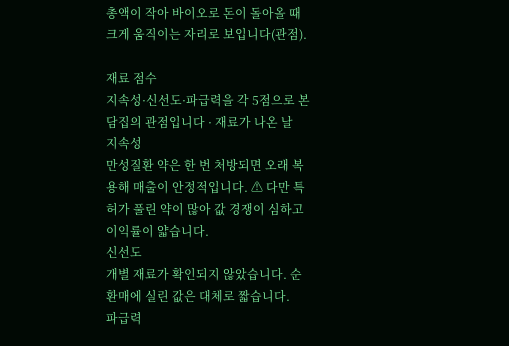총액이 작아 바이오로 돈이 돌아올 때 크게 움직이는 자리로 보입니다(관점).

재료 점수
지속성·신선도·파급력을 각 5점으로 본 담집의 관점입니다 · 재료가 나온 날
지속성
만성질환 약은 한 번 처방되면 오래 복용해 매출이 안정적입니다. ⚠ 다만 특허가 풀린 약이 많아 값 경쟁이 심하고 이익률이 얇습니다.
신선도
개별 재료가 확인되지 않았습니다. 순환매에 실린 값은 대체로 짧습니다.
파급력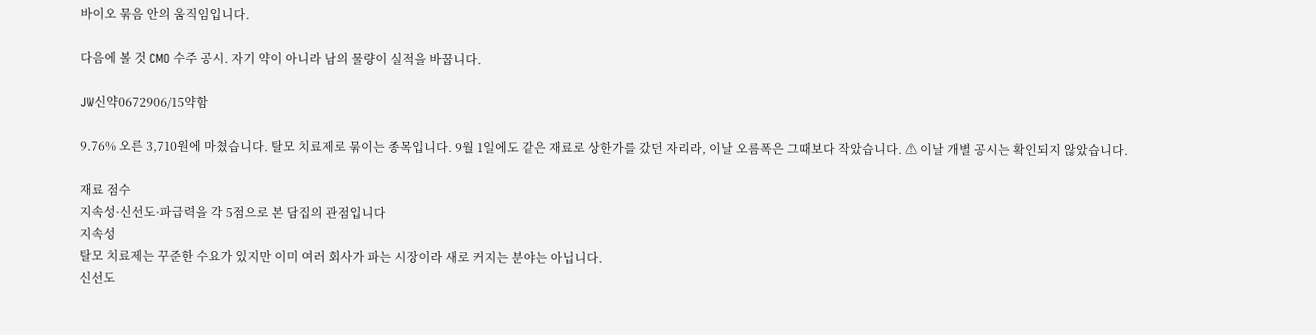바이오 묶음 안의 움직임입니다.

다음에 볼 것 CMO 수주 공시. 자기 약이 아니라 남의 물량이 실적을 바꿉니다.

JW신약0672906/15약함

9.76% 오른 3,710원에 마쳤습니다. 탈모 치료제로 묶이는 종목입니다. 9월 1일에도 같은 재료로 상한가를 갔던 자리라, 이날 오름폭은 그때보다 작았습니다. ⚠ 이날 개별 공시는 확인되지 않았습니다.

재료 점수
지속성·신선도·파급력을 각 5점으로 본 담집의 관점입니다
지속성
탈모 치료제는 꾸준한 수요가 있지만 이미 여러 회사가 파는 시장이라 새로 커지는 분야는 아닙니다.
신선도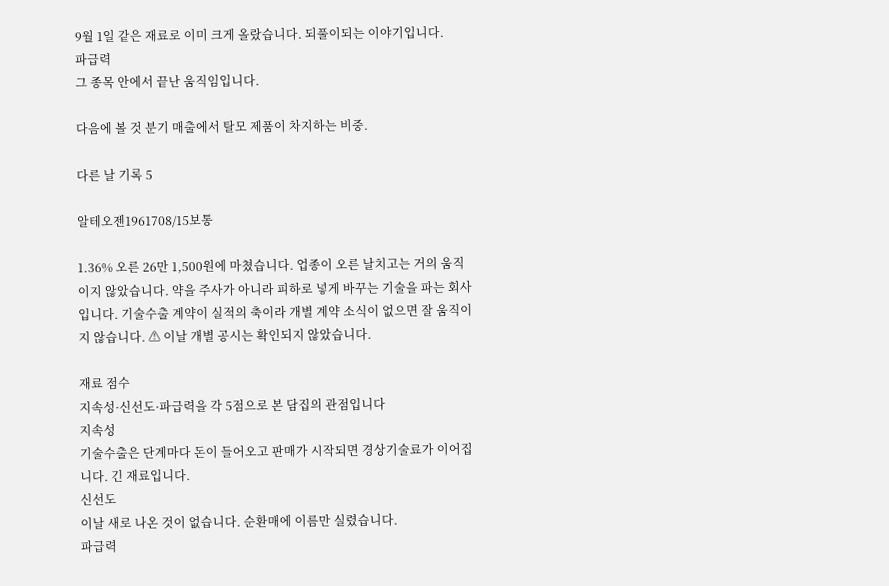9월 1일 같은 재료로 이미 크게 올랐습니다. 되풀이되는 이야기입니다.
파급력
그 종목 안에서 끝난 움직임입니다.

다음에 볼 것 분기 매출에서 탈모 제품이 차지하는 비중.

다른 날 기록 5

알테오젠1961708/15보통

1.36% 오른 26만 1,500원에 마쳤습니다. 업종이 오른 날치고는 거의 움직이지 않았습니다. 약을 주사가 아니라 피하로 넣게 바꾸는 기술을 파는 회사입니다. 기술수출 계약이 실적의 축이라 개별 계약 소식이 없으면 잘 움직이지 않습니다. ⚠ 이날 개별 공시는 확인되지 않았습니다.

재료 점수
지속성·신선도·파급력을 각 5점으로 본 담집의 관점입니다
지속성
기술수출은 단계마다 돈이 들어오고 판매가 시작되면 경상기술료가 이어집니다. 긴 재료입니다.
신선도
이날 새로 나온 것이 없습니다. 순환매에 이름만 실렸습니다.
파급력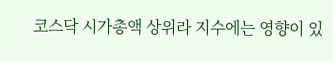코스닥 시가총액 상위라 지수에는 영향이 있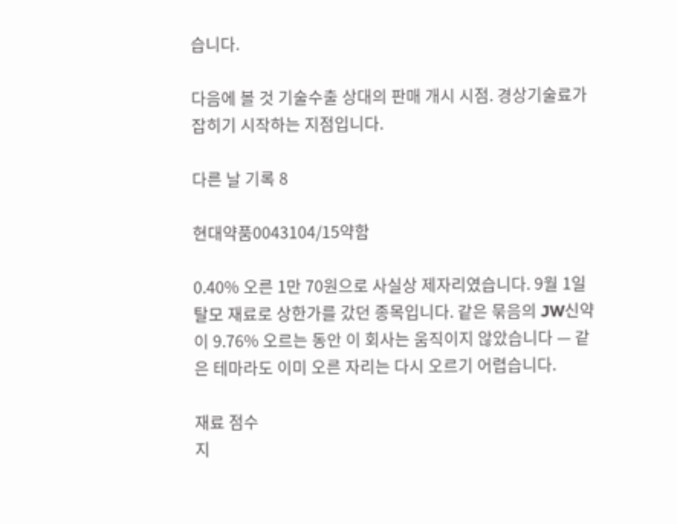습니다.

다음에 볼 것 기술수출 상대의 판매 개시 시점. 경상기술료가 잡히기 시작하는 지점입니다.

다른 날 기록 8

현대약품0043104/15약함

0.40% 오른 1만 70원으로 사실상 제자리였습니다. 9월 1일 탈모 재료로 상한가를 갔던 종목입니다. 같은 묶음의 JW신약이 9.76% 오르는 동안 이 회사는 움직이지 않았습니다 — 같은 테마라도 이미 오른 자리는 다시 오르기 어렵습니다.

재료 점수
지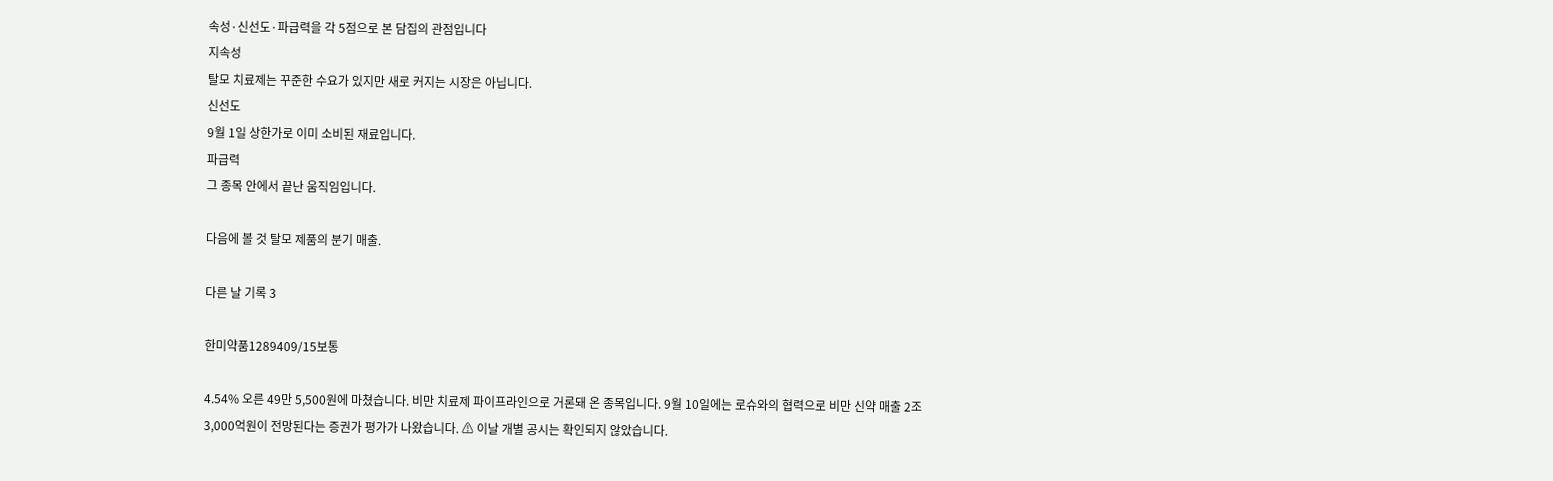속성·신선도·파급력을 각 5점으로 본 담집의 관점입니다
지속성
탈모 치료제는 꾸준한 수요가 있지만 새로 커지는 시장은 아닙니다.
신선도
9월 1일 상한가로 이미 소비된 재료입니다.
파급력
그 종목 안에서 끝난 움직임입니다.

다음에 볼 것 탈모 제품의 분기 매출.

다른 날 기록 3

한미약품1289409/15보통

4.54% 오른 49만 5,500원에 마쳤습니다. 비만 치료제 파이프라인으로 거론돼 온 종목입니다. 9월 10일에는 로슈와의 협력으로 비만 신약 매출 2조 3,000억원이 전망된다는 증권가 평가가 나왔습니다. ⚠ 이날 개별 공시는 확인되지 않았습니다.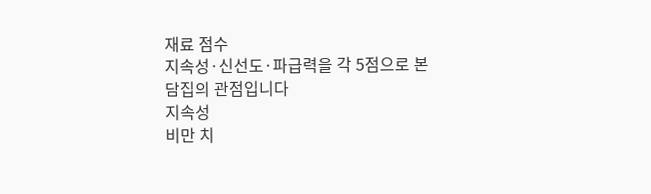재료 점수
지속성·신선도·파급력을 각 5점으로 본 담집의 관점입니다
지속성
비만 치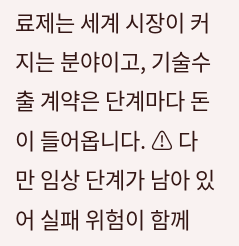료제는 세계 시장이 커지는 분야이고, 기술수출 계약은 단계마다 돈이 들어옵니다. ⚠ 다만 임상 단계가 남아 있어 실패 위험이 함께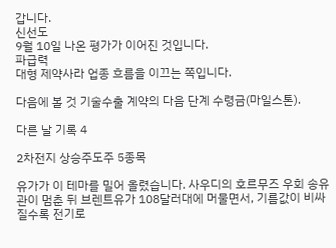갑니다.
신선도
9월 10일 나온 평가가 이어진 것입니다.
파급력
대형 제약사라 업종 흐름을 이끄는 쪽입니다.

다음에 볼 것 기술수출 계약의 다음 단계 수령금(마일스톤).

다른 날 기록 4

2차전지 상승주도주 5종목

유가가 이 테마를 밀어 올렸습니다. 사우디의 호르무즈 우회 송유관이 멈춘 뒤 브렌트유가 108달러대에 머물면서, 기름값이 비싸질수록 전기로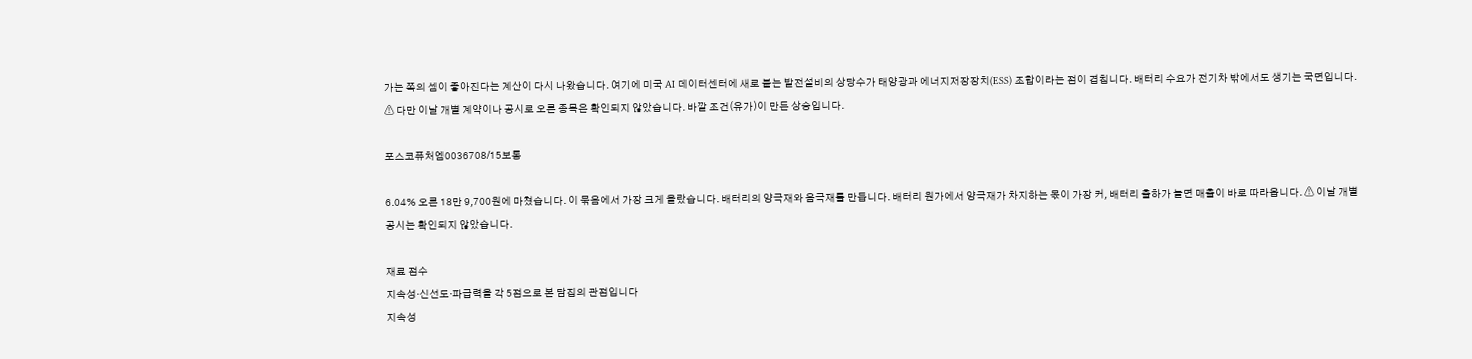가는 쪽의 셈이 좋아진다는 계산이 다시 나왔습니다. 여기에 미국 AI 데이터센터에 새로 붙는 발전설비의 상당수가 태양광과 에너지저장장치(ESS) 조합이라는 점이 겹칩니다. 배터리 수요가 전기차 밖에서도 생기는 국면입니다. ⚠ 다만 이날 개별 계약이나 공시로 오른 종목은 확인되지 않았습니다. 바깥 조건(유가)이 만든 상승입니다.

포스코퓨처엠0036708/15보통

6.04% 오른 18만 9,700원에 마쳤습니다. 이 묶음에서 가장 크게 올랐습니다. 배터리의 양극재와 음극재를 만듭니다. 배터리 원가에서 양극재가 차지하는 몫이 가장 커, 배터리 출하가 늘면 매출이 바로 따라옵니다. ⚠ 이날 개별 공시는 확인되지 않았습니다.

재료 점수
지속성·신선도·파급력을 각 5점으로 본 담집의 관점입니다
지속성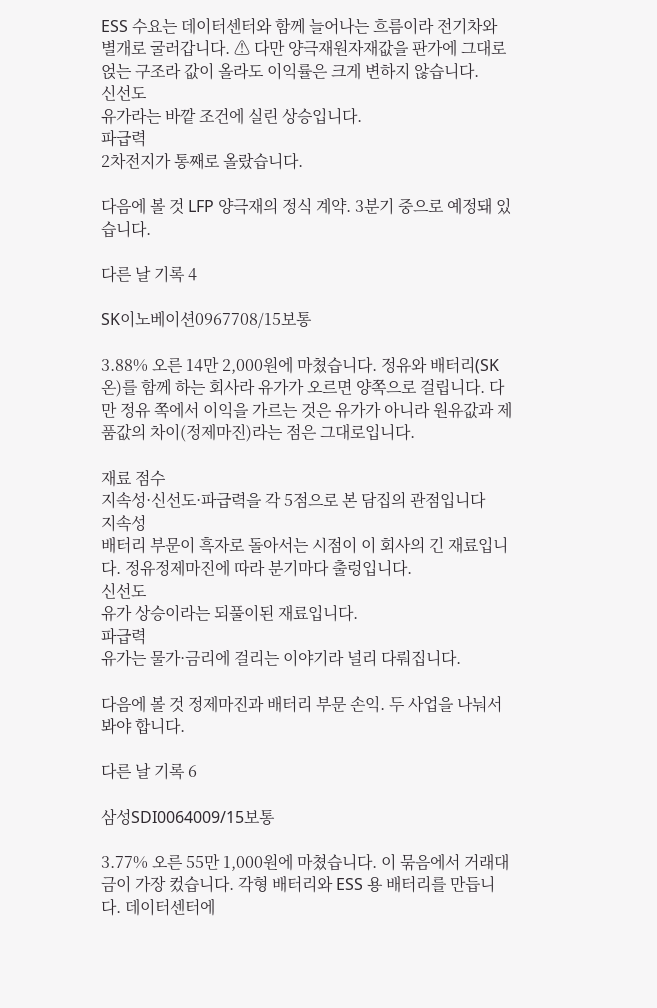ESS 수요는 데이터센터와 함께 늘어나는 흐름이라 전기차와 별개로 굴러갑니다. ⚠ 다만 양극재원자재값을 판가에 그대로 얹는 구조라 값이 올라도 이익률은 크게 변하지 않습니다.
신선도
유가라는 바깥 조건에 실린 상승입니다.
파급력
2차전지가 통째로 올랐습니다.

다음에 볼 것 LFP 양극재의 정식 계약. 3분기 중으로 예정돼 있습니다.

다른 날 기록 4

SK이노베이션0967708/15보통

3.88% 오른 14만 2,000원에 마쳤습니다. 정유와 배터리(SK온)를 함께 하는 회사라 유가가 오르면 양쪽으로 걸립니다. 다만 정유 쪽에서 이익을 가르는 것은 유가가 아니라 원유값과 제품값의 차이(정제마진)라는 점은 그대로입니다.

재료 점수
지속성·신선도·파급력을 각 5점으로 본 담집의 관점입니다
지속성
배터리 부문이 흑자로 돌아서는 시점이 이 회사의 긴 재료입니다. 정유정제마진에 따라 분기마다 출렁입니다.
신선도
유가 상승이라는 되풀이된 재료입니다.
파급력
유가는 물가·금리에 걸리는 이야기라 널리 다뤄집니다.

다음에 볼 것 정제마진과 배터리 부문 손익. 두 사업을 나눠서 봐야 합니다.

다른 날 기록 6

삼성SDI0064009/15보통

3.77% 오른 55만 1,000원에 마쳤습니다. 이 묶음에서 거래대금이 가장 컸습니다. 각형 배터리와 ESS 용 배터리를 만듭니다. 데이터센터에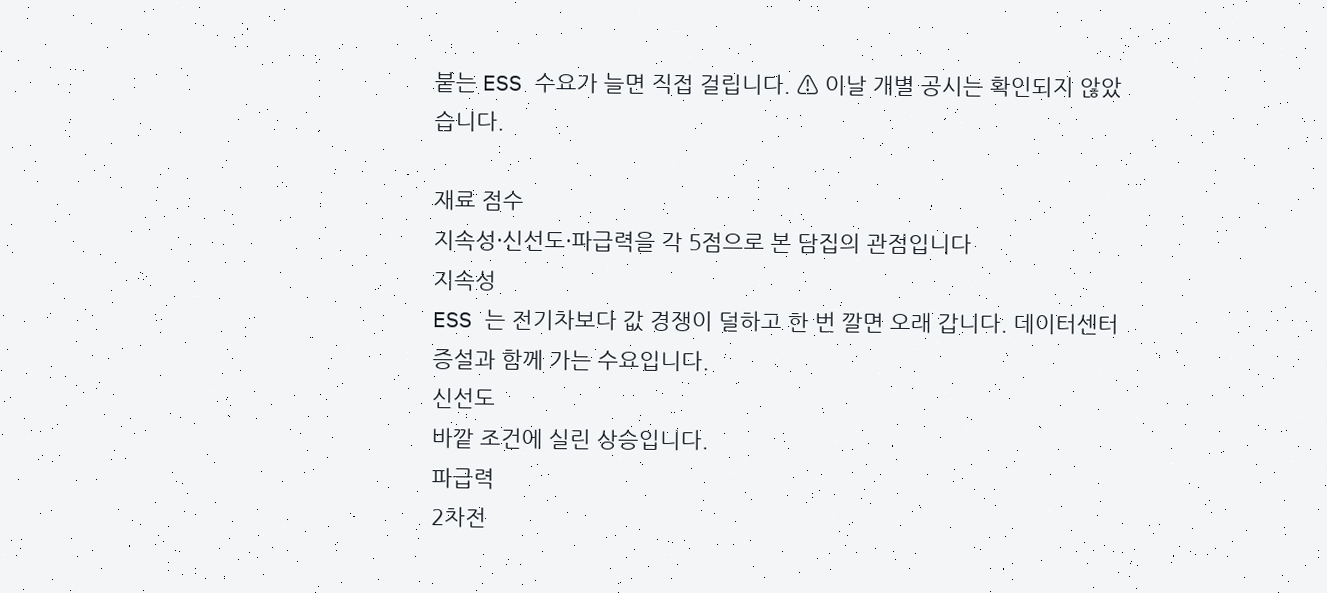붙는 ESS 수요가 늘면 직접 걸립니다. ⚠ 이날 개별 공시는 확인되지 않았습니다.

재료 점수
지속성·신선도·파급력을 각 5점으로 본 담집의 관점입니다
지속성
ESS 는 전기차보다 값 경쟁이 덜하고 한 번 깔면 오래 갑니다. 데이터센터 증설과 함께 가는 수요입니다.
신선도
바깥 조건에 실린 상승입니다.
파급력
2차전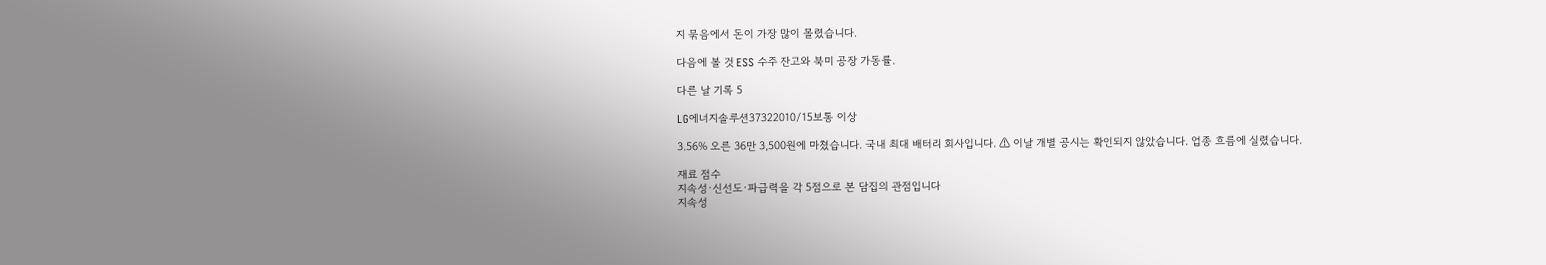지 묶음에서 돈이 가장 많이 몰렸습니다.

다음에 볼 것 ESS 수주 잔고와 북미 공장 가동률.

다른 날 기록 5

LG에너지솔루션37322010/15보통 이상

3.56% 오른 36만 3,500원에 마쳤습니다. 국내 최대 배터리 회사입니다. ⚠ 이날 개별 공시는 확인되지 않았습니다. 업종 흐름에 실렸습니다.

재료 점수
지속성·신선도·파급력을 각 5점으로 본 담집의 관점입니다
지속성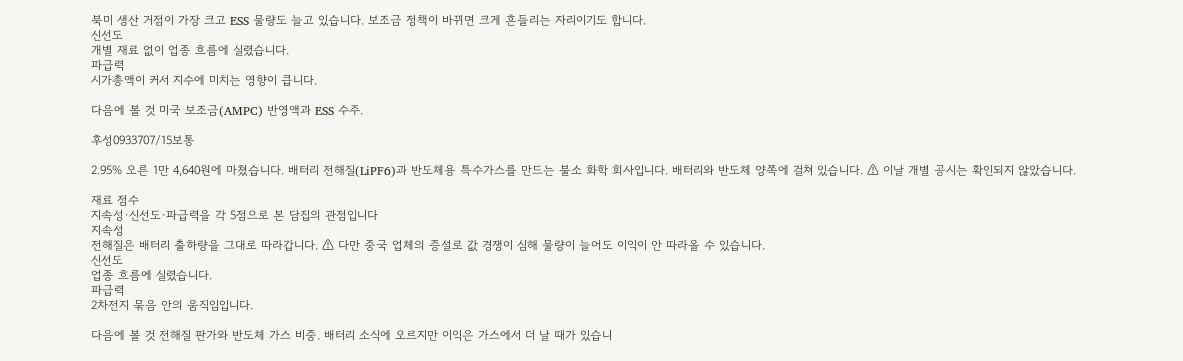북미 생산 거점이 가장 크고 ESS 물량도 늘고 있습니다. 보조금 정책이 바뀌면 크게 흔들리는 자리이기도 합니다.
신선도
개별 재료 없이 업종 흐름에 실렸습니다.
파급력
시가총액이 커서 지수에 미치는 영향이 큽니다.

다음에 볼 것 미국 보조금(AMPC) 반영액과 ESS 수주.

후성0933707/15보통

2.95% 오른 1만 4,640원에 마쳤습니다. 배터리 전해질(LiPF6)과 반도체용 특수가스를 만드는 불소 화학 회사입니다. 배터리와 반도체 양쪽에 걸쳐 있습니다. ⚠ 이날 개별 공시는 확인되지 않았습니다.

재료 점수
지속성·신선도·파급력을 각 5점으로 본 담집의 관점입니다
지속성
전해질은 배터리 출하량을 그대로 따라갑니다. ⚠ 다만 중국 업체의 증설로 값 경쟁이 심해 물량이 늘어도 이익이 안 따라올 수 있습니다.
신선도
업종 흐름에 실렸습니다.
파급력
2차전지 묶음 안의 움직임입니다.

다음에 볼 것 전해질 판가와 반도체 가스 비중. 배터리 소식에 오르지만 이익은 가스에서 더 날 때가 있습니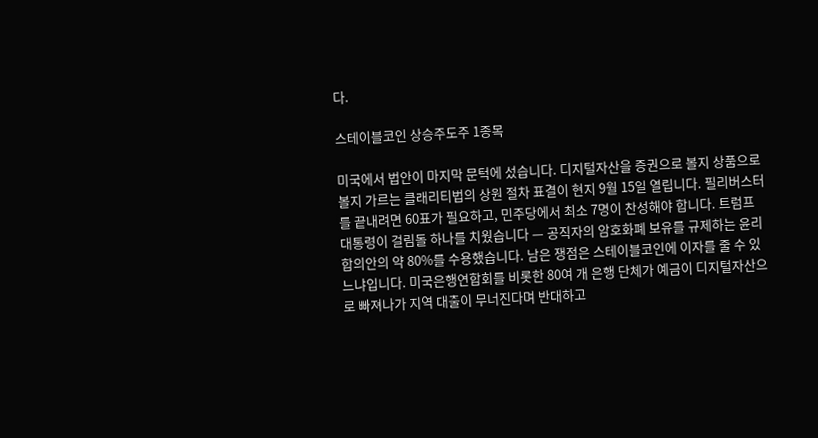다.

스테이블코인 상승주도주 1종목

미국에서 법안이 마지막 문턱에 섰습니다. 디지털자산을 증권으로 볼지 상품으로 볼지 가르는 클래리티법의 상원 절차 표결이 현지 9월 15일 열립니다. 필리버스터를 끝내려면 60표가 필요하고, 민주당에서 최소 7명이 찬성해야 합니다. 트럼프 대통령이 걸림돌 하나를 치웠습니다 — 공직자의 암호화폐 보유를 규제하는 윤리 합의안의 약 80%를 수용했습니다. 남은 쟁점은 스테이블코인에 이자를 줄 수 있느냐입니다. 미국은행연합회를 비롯한 80여 개 은행 단체가 예금이 디지털자산으로 빠져나가 지역 대출이 무너진다며 반대하고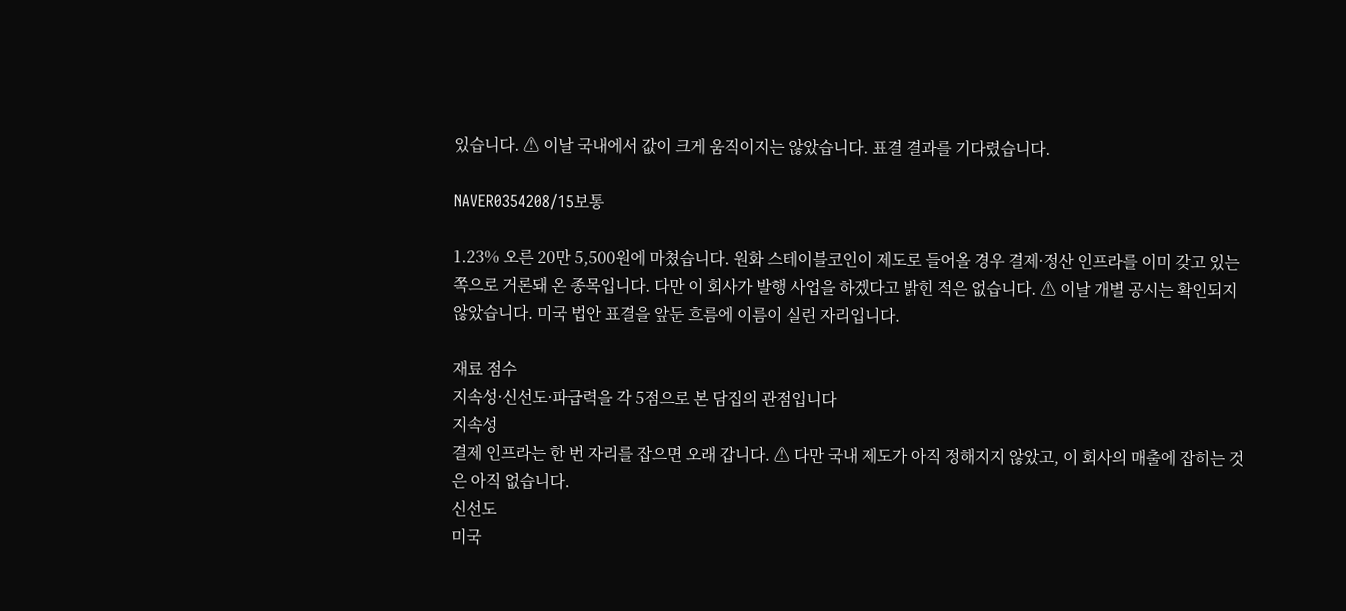있습니다. ⚠ 이날 국내에서 값이 크게 움직이지는 않았습니다. 표결 결과를 기다렸습니다.

NAVER0354208/15보통

1.23% 오른 20만 5,500원에 마쳤습니다. 원화 스테이블코인이 제도로 들어올 경우 결제·정산 인프라를 이미 갖고 있는 쪽으로 거론돼 온 종목입니다. 다만 이 회사가 발행 사업을 하겠다고 밝힌 적은 없습니다. ⚠ 이날 개별 공시는 확인되지 않았습니다. 미국 법안 표결을 앞둔 흐름에 이름이 실린 자리입니다.

재료 점수
지속성·신선도·파급력을 각 5점으로 본 담집의 관점입니다
지속성
결제 인프라는 한 번 자리를 잡으면 오래 갑니다. ⚠ 다만 국내 제도가 아직 정해지지 않았고, 이 회사의 매출에 잡히는 것은 아직 없습니다.
신선도
미국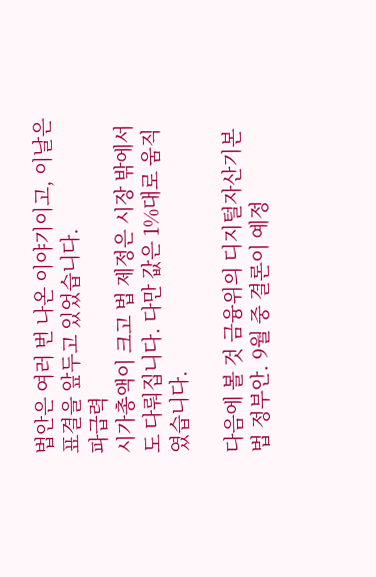법안은 여러 번 나온 이야기이고, 이날은 표결을 앞두고 있었습니다.
파급력
시가총액이 크고 법 제정은 시장 밖에서도 다뤄집니다. 다만 값은 1%대로 움직였습니다.

다음에 볼 것 금융위의 디지털자산기본법 정부안. 9월 중 결론이 예정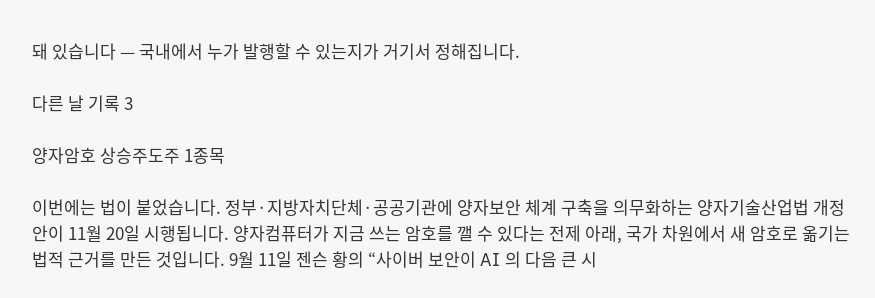돼 있습니다 — 국내에서 누가 발행할 수 있는지가 거기서 정해집니다.

다른 날 기록 3

양자암호 상승주도주 1종목

이번에는 법이 붙었습니다. 정부·지방자치단체·공공기관에 양자보안 체계 구축을 의무화하는 양자기술산업법 개정안이 11월 20일 시행됩니다. 양자컴퓨터가 지금 쓰는 암호를 깰 수 있다는 전제 아래, 국가 차원에서 새 암호로 옮기는 법적 근거를 만든 것입니다. 9월 11일 젠슨 황의 “사이버 보안이 AI 의 다음 큰 시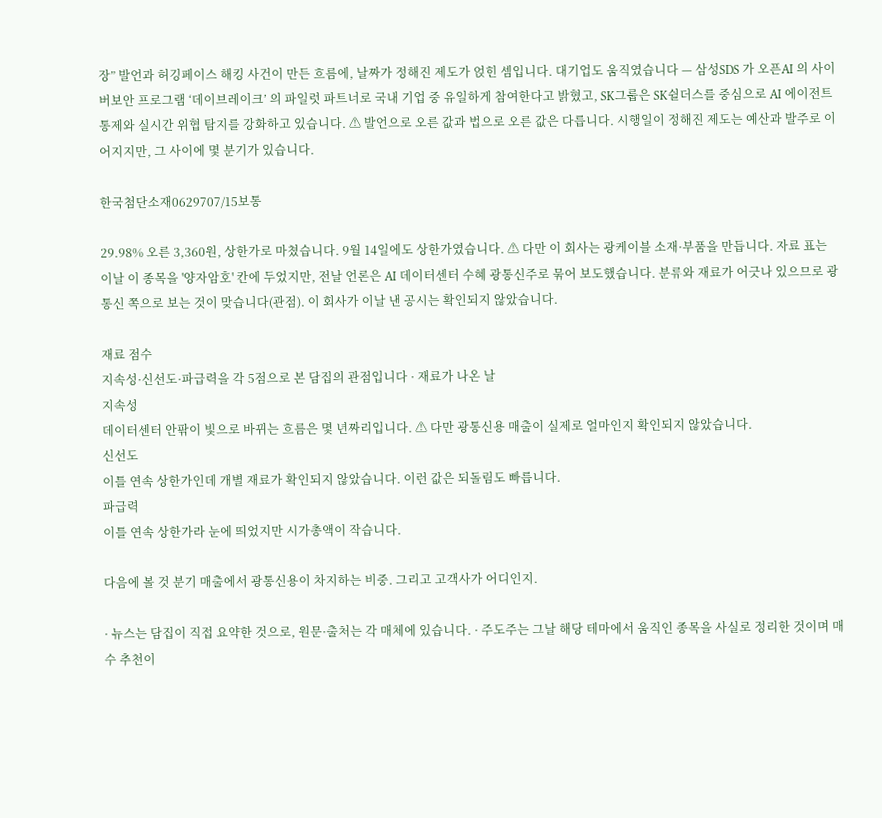장” 발언과 허깅페이스 해킹 사건이 만든 흐름에, 날짜가 정해진 제도가 얹힌 셈입니다. 대기업도 움직였습니다 — 삼성SDS 가 오픈AI 의 사이버보안 프로그램 ‘데이브레이크’ 의 파일럿 파트너로 국내 기업 중 유일하게 참여한다고 밝혔고, SK그룹은 SK쉴더스를 중심으로 AI 에이전트 통제와 실시간 위협 탐지를 강화하고 있습니다. ⚠ 발언으로 오른 값과 법으로 오른 값은 다릅니다. 시행일이 정해진 제도는 예산과 발주로 이어지지만, 그 사이에 몇 분기가 있습니다.

한국첨단소재0629707/15보통

29.98% 오른 3,360원, 상한가로 마쳤습니다. 9월 14일에도 상한가였습니다. ⚠ 다만 이 회사는 광케이블 소재·부품을 만듭니다. 자료 표는 이날 이 종목을 '양자암호' 칸에 두었지만, 전날 언론은 AI 데이터센터 수혜 광통신주로 묶어 보도했습니다. 분류와 재료가 어긋나 있으므로 광통신 쪽으로 보는 것이 맞습니다(관점). 이 회사가 이날 낸 공시는 확인되지 않았습니다.

재료 점수
지속성·신선도·파급력을 각 5점으로 본 담집의 관점입니다 · 재료가 나온 날
지속성
데이터센터 안팎이 빛으로 바뀌는 흐름은 몇 년짜리입니다. ⚠ 다만 광통신용 매출이 실제로 얼마인지 확인되지 않았습니다.
신선도
이틀 연속 상한가인데 개별 재료가 확인되지 않았습니다. 이런 값은 되돌림도 빠릅니다.
파급력
이틀 연속 상한가라 눈에 띄었지만 시가총액이 작습니다.

다음에 볼 것 분기 매출에서 광통신용이 차지하는 비중. 그리고 고객사가 어디인지.

· 뉴스는 담집이 직접 요약한 것으로, 원문·출처는 각 매체에 있습니다. · 주도주는 그날 해당 테마에서 움직인 종목을 사실로 정리한 것이며 매수 추천이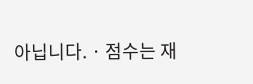아닙니다. · 점수는 재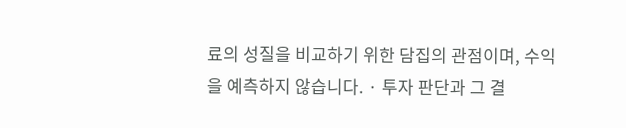료의 성질을 비교하기 위한 담집의 관점이며, 수익을 예측하지 않습니다. · 투자 판단과 그 결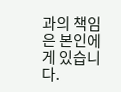과의 책임은 본인에게 있습니다.